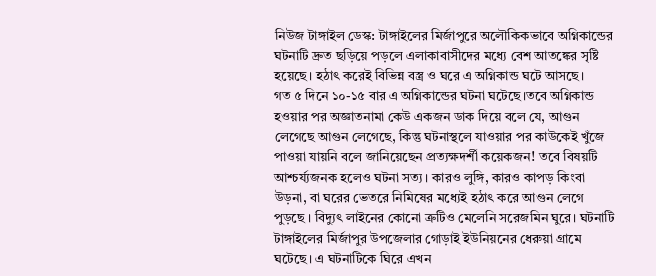নিউজ টাঙ্গাইল ডেস্ক: টাঙ্গাইলের মির্জাপুরে অলৌকিকভাবে অগ্নিকান্ডের ঘটনাটি দ্রুত ছড়িয়ে পড়লে এলাকাবাসীদের মধ্যে বেশ আতঙ্কের সৃষ্টি হয়েছে। হঠাৎ করেই বিভিন্ন বস্ত্র ও ঘরে এ অগ্নিকান্ড ঘটে আসছে।
গত ৫ দিনে ১০-১৫ বার এ অগ্নিকান্ডের ঘটনা ঘটেছে।তবে অগ্নিকান্ড হওয়ার পর অজ্ঞাতনামা কেউ একজন ডাক দিয়ে বলে যে, আগুন লেগেছে আগুন লেগেছে, কিন্তু ঘটনাস্থলে যাওয়ার পর কাউকেই খুঁজে পাওয়া যায়নি বলে জানিয়েছেন প্রত্যক্ষদর্শী কয়েকজন! তবে বিষয়টি আশ্চর্য্যজনক হলেও ঘটনা সত্য। কারও লুঙ্গি, কারও কাপড় কিংবা উড়না, বা ঘরের ভেতরে নিমিষের মধ্যেই হঠাৎ করে আগুন লেগে পুড়ছে । বিদ্যুৎ লাইনের কোনো ত্রুটিও মেলেনি সরেজমিন ঘুরে। ঘটনাটি টাঙ্গাইলের মির্জাপুর উপজেলার গোড়াই ইউনিয়নের ধেরুয়া গ্রামে ঘটেছে। এ ঘটনাটিকে ঘিরে এখন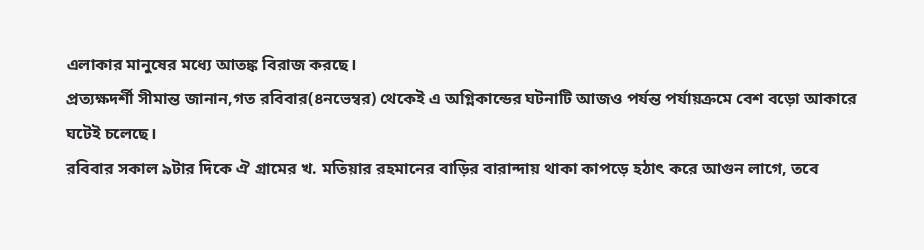এলাকার মানুষের মধ্যে আতঙ্ক বিরাজ করছে।
প্রত্যক্ষদর্শী সীমান্ত জানান,গত রবিবার(৪নভেম্বর) থেকেই এ অগ্নিকান্ডের ঘটনাটি আজও পর্যন্ত পর্যায়ক্রমে বেশ বড়ো আকারে ঘটেই চলেছে।
রবিবার সকাল ৯টার দিকে ঐ গ্রামের খ. মতিয়ার রহমানের বাড়ির বারান্দায় থাকা কাপড়ে হঠাৎ করে আগুন লাগে, তবে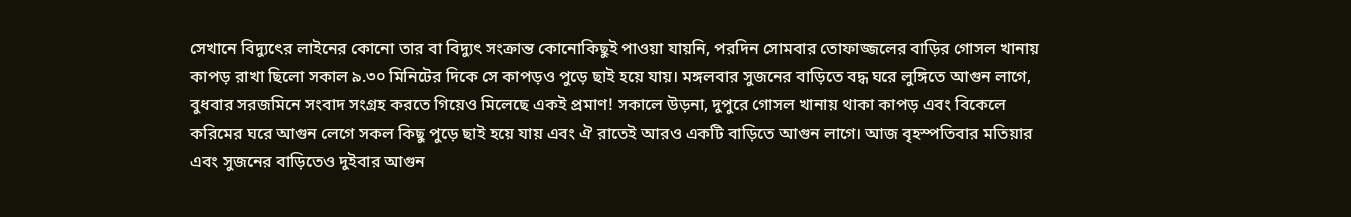সেখানে বিদ্যুৎের লাইনের কোনো তার বা বিদ্যুৎ সংক্রান্ত কোনোকিছুই পাওয়া যায়নি, পরদিন সোমবার তোফাজ্জলের বাড়ির গোসল খানায় কাপড় রাখা ছিলো সকাল ৯.৩০ মিনিটের দিকে সে কাপড়ও পুড়ে ছাই হয়ে যায়। মঙ্গলবার সুজনের বাড়িতে বদ্ধ ঘরে লুঙ্গিতে আগুন লাগে, বুধবার সরজমিনে সংবাদ সংগ্রহ করতে গিয়েও মিলেছে একই প্রমাণ! সকালে উড়না, দুপুরে গোসল খানায় থাকা কাপড় এবং বিকেলে করিমের ঘরে আগুন লেগে সকল কিছু পুড়ে ছাই হয়ে যায় এবং ঐ রাতেই আরও একটি বাড়িতে আগুন লাগে। আজ বৃহস্পতিবার মতিয়ার এবং সুজনের বাড়িতেও দুইবার আগুন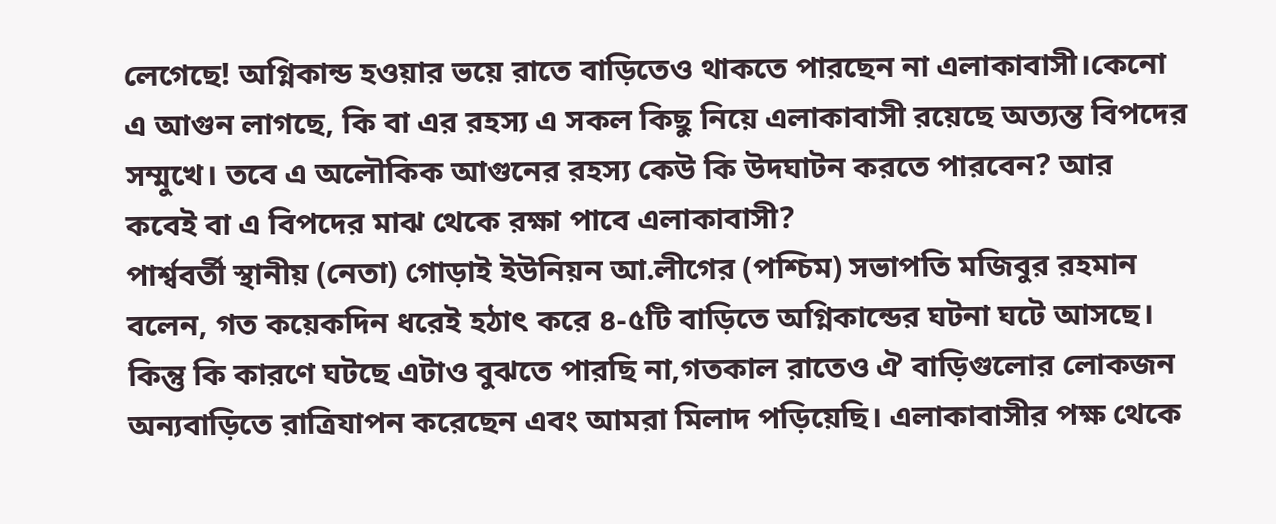লেগেছে! অগ্নিকান্ড হওয়ার ভয়ে রাতে বাড়িতেও থাকতে পারছেন না এলাকাবাসী।কেনো এ আগুন লাগছে, কি বা এর রহস্য এ সকল কিছু নিয়ে এলাকাবাসী রয়েছে অত্যন্ত বিপদের সম্মুখে। তবে এ অলৌকিক আগুনের রহস্য কেউ কি উদঘাটন করতে পারবেন? আর কবেই বা এ বিপদের মাঝ থেকে রক্ষা পাবে এলাকাবাসী?
পার্শ্ববর্তী স্থানীয় (নেতা) গোড়াই ইউনিয়ন আ.লীগের (পশ্চিম) সভাপতি মজিবুর রহমান বলেন, গত কয়েকদিন ধরেই হঠাৎ করে ৪-৫টি বাড়িতে অগ্নিকান্ডের ঘটনা ঘটে আসছে। কিন্তু কি কারণে ঘটছে এটাও বুঝতে পারছি না,গতকাল রাতেও ঐ বাড়িগুলোর লোকজন অন্যবাড়িতে রাত্রিযাপন করেছেন এবং আমরা মিলাদ পড়িয়েছি। এলাকাবাসীর পক্ষ থেকে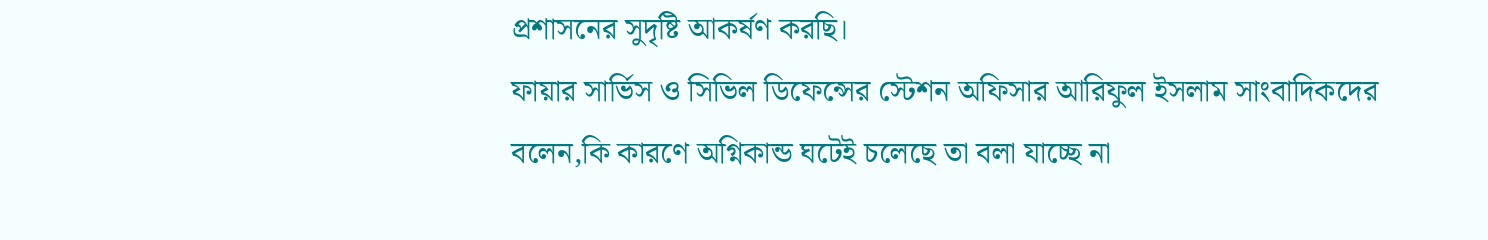প্রশাসনের সুদৃষ্টি আকর্ষণ করছি।
ফায়ার সার্ভিস ও সিভিল ডিফেন্সের স্টেশন অফিসার আরিফুল ইসলাম সাংবাদিকদের বলেন,কি কারণে অগ্নিকান্ড ঘটেই চলেছে তা বলা যাচ্ছে না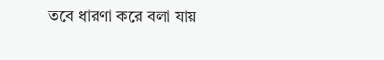তবে ধারণা করে বলা যায়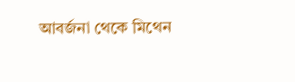আবর্জনা থেকে মিথেন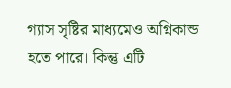গ্যাস সৃষ্টির মাধ্যমেও অগ্নিকান্ড হতে পারে। কিন্তু এটি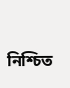নিশ্চিত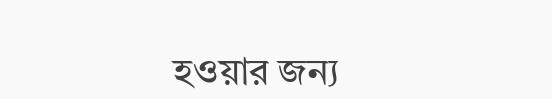হওয়ার জন্য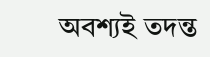অবশ্যই তদন্ত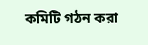কমিটি গঠন করা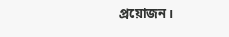প্রয়োজন।